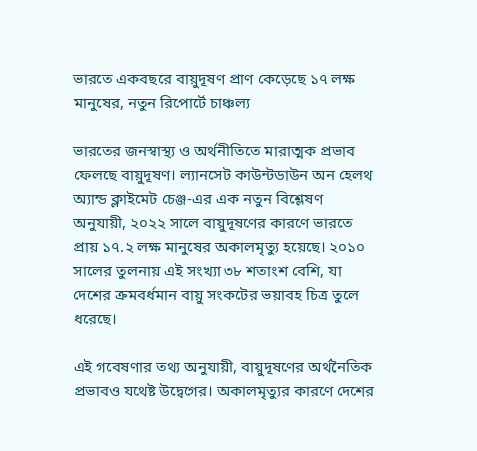ভারতে একবছরে বায়ুদূষণ প্রাণ কেড়েছে ১৭ লক্ষ মানুষের, নতুন রিপোর্টে চাঞ্চল্য

ভারতের জনস্বাস্থ্য ও অর্থনীতিতে মারাত্মক প্রভাব ফেলছে বায়ুদূষণ। ল্যানসেট কাউন্টডাউন অন হেলথ অ্যান্ড ক্লাইমেট চেঞ্জ-এর এক নতুন বিশ্লেষণ অনুযায়ী, ২০২২ সালে বায়ুদূষণের কারণে ভারতে প্রায় ১৭.২ লক্ষ মানুষের অকালমৃত্যু হয়েছে। ২০১০ সালের তুলনায় এই সংখ্যা ৩৮ শতাংশ বেশি, যা দেশের ক্রমবর্ধমান বায়ু সংকটের ভয়াবহ চিত্র তুলে ধরেছে।

এই গবেষণার তথ্য অনুযায়ী, বায়ুদূষণের অর্থনৈতিক প্রভাবও যথেষ্ট উদ্বেগের। অকালমৃত্যুর কারণে দেশের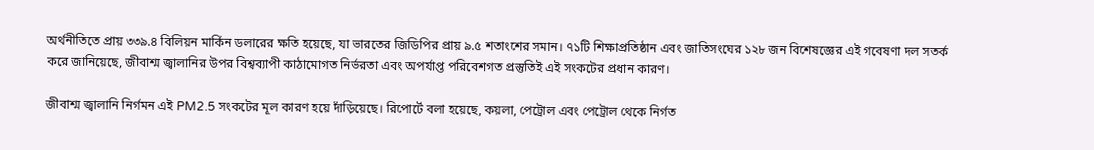অর্থনীতিতে প্রায় ৩৩৯.৪ বিলিয়ন মার্কিন ডলারের ক্ষতি হয়েছে, যা ভারতের জিডিপির প্রায় ৯.৫ শতাংশের সমান। ৭১টি শিক্ষাপ্রতিষ্ঠান এবং জাতিসংঘের ১২৮ জন বিশেষজ্ঞের এই গবেষণা দল সতর্ক করে জানিয়েছে, জীবাশ্ম জ্বালানির উপর বিশ্বব্যাপী কাঠামোগত নির্ভরতা এবং অপর্যাপ্ত পরিবেশগত প্রস্তুতিই এই সংকটের প্রধান কারণ।

জীবাশ্ম জ্বালানি নির্গমন এই PM2.5 সংকটের মূল কারণ হয়ে দাঁড়িয়েছে। রিপোর্টে বলা হয়েছে, কয়লা, পেট্রোল এবং পেট্রোল থেকে নির্গত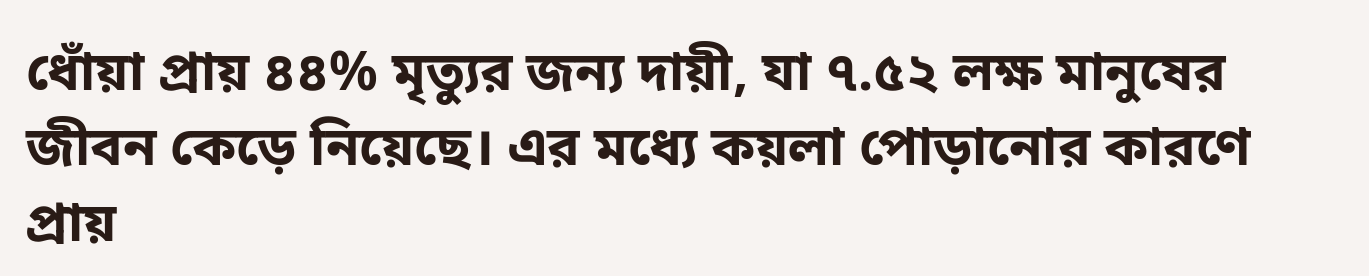ধোঁয়া প্রায় ৪৪% মৃত্যুর জন্য দায়ী, যা ৭.৫২ লক্ষ মানুষের জীবন কেড়ে নিয়েছে। এর মধ্যে কয়লা পোড়ানোর কারণে প্রায়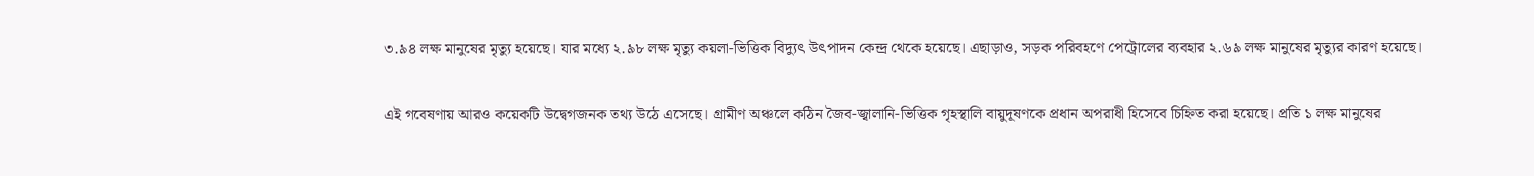৩.৯৪ লক্ষ মানুষের মৃত্যু হয়েছে। যার মধ্যে ২.৯৮ লক্ষ মৃত্যু কয়লা-ভিত্তিক বিদ্যুৎ উৎপাদন কেন্দ্র থেকে হয়েছে। এছাড়াও, সড়ক পরিবহণে পেট্রোলের ব্যবহার ২.৬৯ লক্ষ মানুষের মৃত্যুর কারণ হয়েছে।

এই গবেষণায় আরও কয়েকটি উদ্বেগজনক তথ্য উঠে এসেছে। গ্রামীণ অঞ্চলে কঠিন জৈব-জ্বালানি-ভিত্তিক গৃহস্থালি বায়ুদূষণকে প্রধান অপরাধী হিসেবে চিহ্নিত করা হয়েছে। প্রতি ১ লক্ষ মানুষের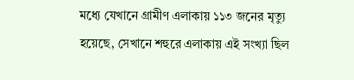মধ্যে যেখানে গ্রামীণ এলাকায় ১১৩ জনের মৃত্যু হয়েছে, সেখানে শহুরে এলাকায় এই সংখ্যা ছিল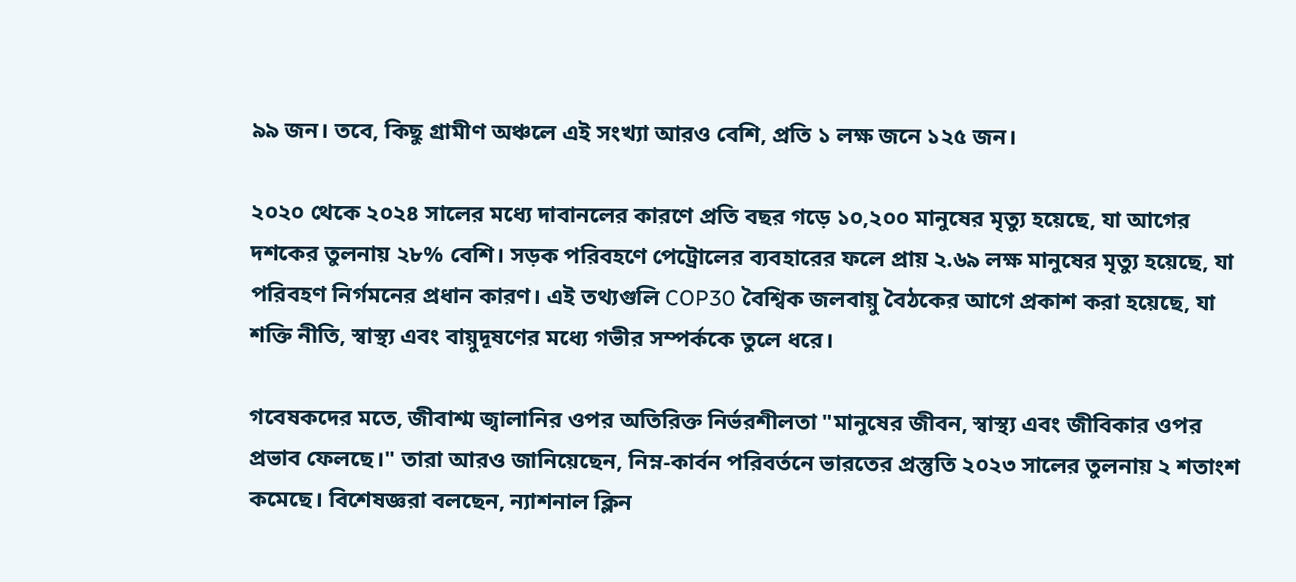৯৯ জন। তবে, কিছু গ্রামীণ অঞ্চলে এই সংখ্যা আরও বেশি, প্রতি ১ লক্ষ জনে ১২৫ জন।

২০২০ থেকে ২০২৪ সালের মধ্যে দাবানলের কারণে প্রতি বছর গড়ে ১০,২০০ মানুষের মৃত্যু হয়েছে, যা আগের দশকের তুলনায় ২৮% বেশি। সড়ক পরিবহণে পেট্রোলের ব্যবহারের ফলে প্রায় ২.৬৯ লক্ষ মানুষের মৃত্যু হয়েছে, যা পরিবহণ নির্গমনের প্রধান কারণ। এই তথ্যগুলি COP30 বৈশ্বিক জলবায়ু বৈঠকের আগে প্রকাশ করা হয়েছে, যা শক্তি নীতি, স্বাস্থ্য এবং বায়ুদূষণের মধ্যে গভীর সম্পর্ককে তুলে ধরে।

গবেষকদের মতে, জীবাশ্ম জ্বালানির ওপর অতিরিক্ত নির্ভরশীলতা "মানুষের জীবন, স্বাস্থ্য এবং জীবিকার ওপর প্রভাব ফেলছে।" তারা আরও জানিয়েছেন, নিম্ন-কার্বন পরিবর্তনে ভারতের প্রস্তুতি ২০২৩ সালের তুলনায় ২ শতাংশ কমেছে। বিশেষজ্ঞরা বলছেন, ন্যাশনাল ক্লিন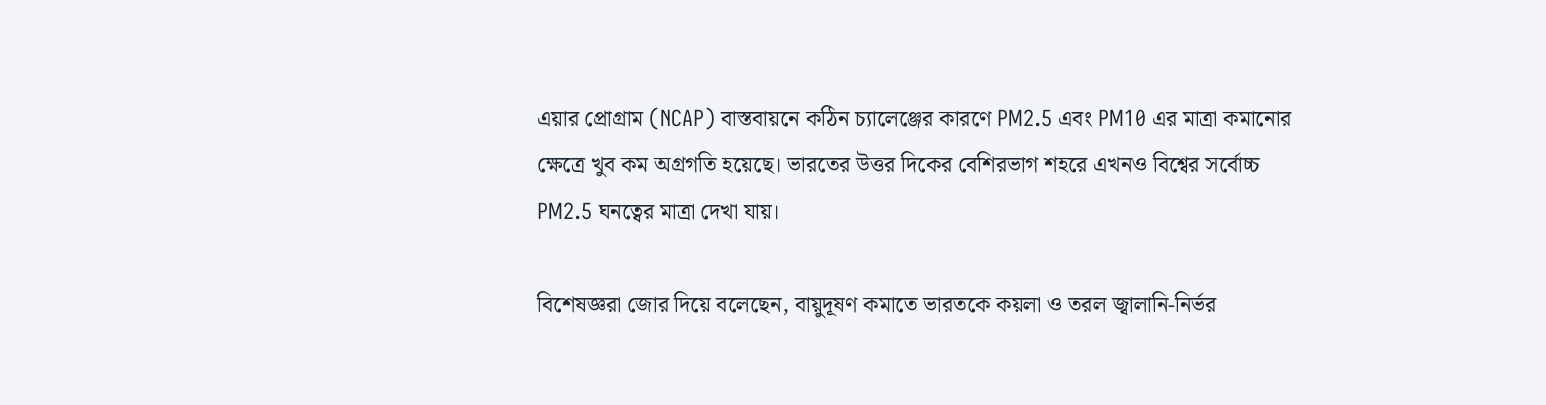এয়ার প্রোগ্রাম (NCAP) বাস্তবায়নে কঠিন চ্যালেঞ্জের কারণে PM2.5 এবং PM10 এর মাত্রা কমানোর ক্ষেত্রে খুব কম অগ্রগতি হয়েছে। ভারতের উত্তর দিকের বেশিরভাগ শহরে এখনও বিশ্বের সর্বোচ্চ PM2.5 ঘনত্বের মাত্রা দেখা যায়।

বিশেষজ্ঞরা জোর দিয়ে বলেছেন, বায়ুদূষণ কমাতে ভারতকে কয়লা ও তরল জ্বালানি-নির্ভর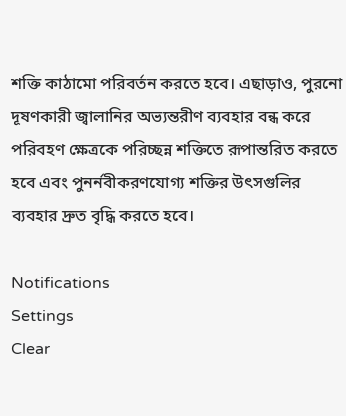শক্তি কাঠামো পরিবর্তন করতে হবে। এছাড়াও, পুরনো দূষণকারী জ্বালানির অভ্যন্তরীণ ব্যবহার বন্ধ করে পরিবহণ ক্ষেত্রকে পরিচ্ছন্ন শক্তিতে রূপান্তরিত করতে হবে এবং পুনর্নবীকরণযোগ্য শক্তির উৎসগুলির ব্যবহার দ্রুত বৃদ্ধি করতে হবে।

Notifications
Settings
Clear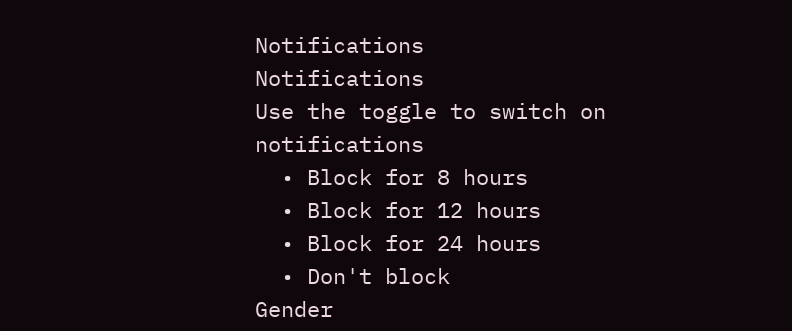Notifications
Notifications
Use the toggle to switch on notifications
  • Block for 8 hours
  • Block for 12 hours
  • Block for 24 hours
  • Don't block
Gender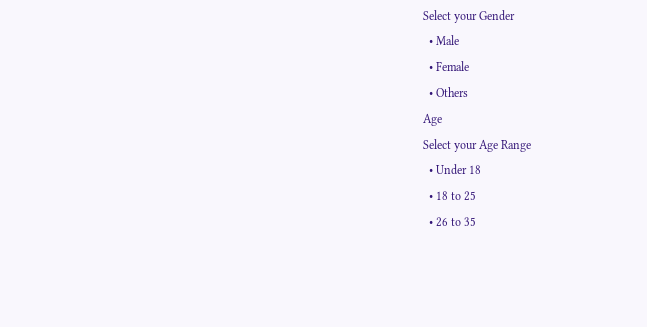Select your Gender
  • Male
  • Female
  • Others
Age
Select your Age Range
  • Under 18
  • 18 to 25
  • 26 to 35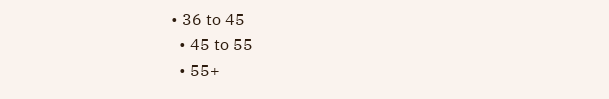• 36 to 45
  • 45 to 55
  • 55+